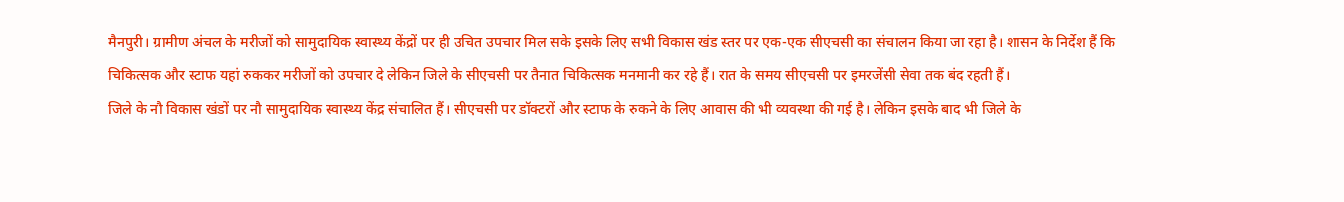मैनपुरी। ग्रामीण अंचल के मरीजों को सामुदायिक स्वास्थ्य केंद्रों पर ही उचित उपचार मिल सके इसके लिए सभी विकास खंड स्तर पर एक-एक सीएचसी का संचालन किया जा रहा है। शासन के निर्देश हैं कि चिकित्सक और स्टाफ यहां रुककर मरीजों को उपचार दे लेकिन जिले के सीएचसी पर तैनात चिकित्सक मनमानी कर रहे हैं। रात के समय सीएचसी पर इमरजेंसी सेवा तक बंद रहती हैं।
जिले के नौ विकास खंडों पर नौ सामुदायिक स्वास्थ्य केंद्र संचालित हैं। सीएचसी पर डॉक्टरों और स्टाफ के रुकने के लिए आवास की भी व्यवस्था की गई है। लेकिन इसके बाद भी जिले के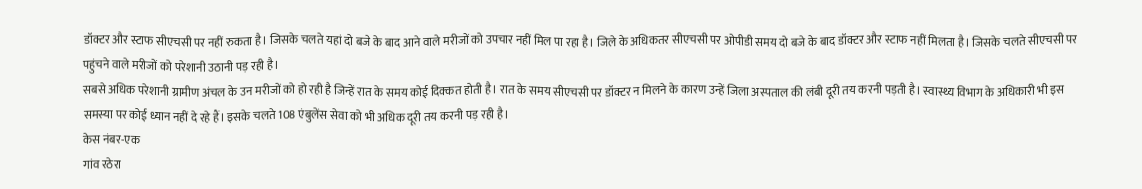डॉक्टर और स्टाफ सीएचसी पर नहीं रुकता है। जिसके चलते यहां दो बजे के बाद आने वाले मरीजों को उपचार नहीं मिल पा रहा है। जिले के अधिकतर सीएचसी पर ओपीडी समय दो बजे के बाद डॉक्टर और स्टाफ नहीं मिलता है। जिसके चलते सीएचसी पर पहुंचने वाले मरीजों को परेशानी उठानी पड़ रही है।
सबसे अधिक परेशानी ग्रामीण अंचल के उन मरीजों को हो रही है जिन्हें रात के समय कोई दिक्कत होती है। रात के समय सीएचसी पर डॉक्टर न मिलने के कारण उन्हें जिला अस्पताल की लंबी दूरी तय करनी पड़ती है। स्वास्थ्य विभाग के अधिकारी भी इस समस्या पर कोई ध्यान नहीं दे रहे हैं। इसके चलते 108 एंबुलेंस सेवा को भी अधिक दूरी तय करनी पड़ रही है।
केस नंबर-एक
गांव रठेरा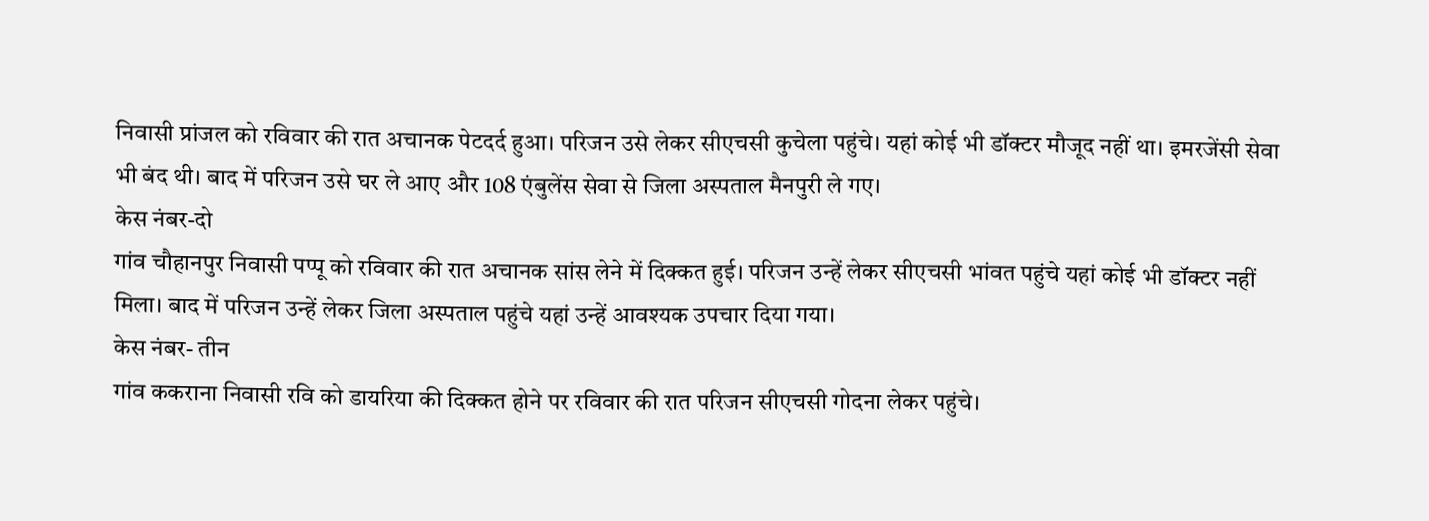निवासी प्रांजल को रविवार की रात अचानक पेटदर्द हुआ। परिजन उसे लेकर सीएचसी कुचेला पहुंचे। यहां कोई भी डॉक्टर मौजूद नहीं था। इमरजेंसी सेवा भी बंद थी। बाद में परिजन उसे घर ले आए और 108 एंबुलेंस सेवा से जिला अस्पताल मैनपुरी ले गए।
केस नंबर-दो
गांव चौहानपुर निवासी पप्पू को रविवार की रात अचानक सांस लेने में दिक्कत हुई। परिजन उन्हें लेकर सीएचसी भांवत पहुंचे यहां कोई भी डॉक्टर नहीं मिला। बाद में परिजन उन्हें लेकर जिला अस्पताल पहुंचे यहां उन्हें आवश्यक उपचार दिया गया।
केस नंबर- तीन
गांव ककराना निवासी रवि को डायरिया की दिक्कत होने पर रविवार की रात परिजन सीएचसी गोदना लेकर पहुंचे।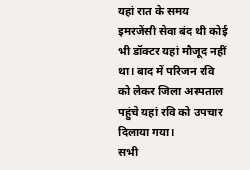यहां रात के समय इमरजेंसी सेवा बंद थी कोई भी डॉक्टर यहां मौजूद नहीं था। बाद में परिजन रवि को लेकर जिला अस्पताल पहुंचे यहां रवि को उपचार दिलाया गया।
सभी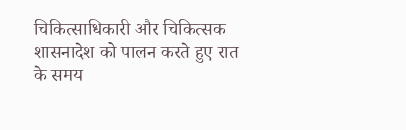चिकित्साधिकारी और चिकित्सक शासनादेश को पालन करते हुए रात के समय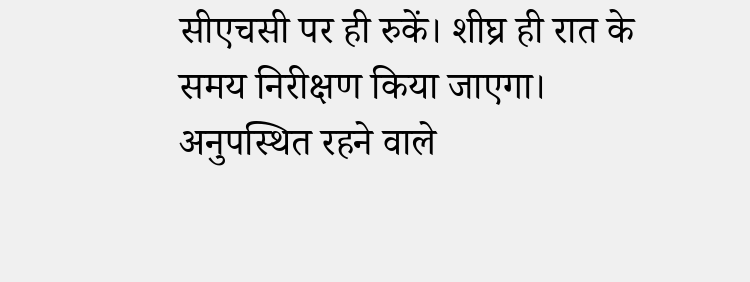सीएचसी पर ही रुकें। शीघ्र ही रात के समय निरीक्षण किया जाएगा। अनुपस्थित रहने वाले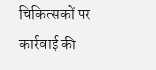चिकित्सकों पर कार्रवाई की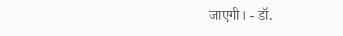जाएगी। - डॉ.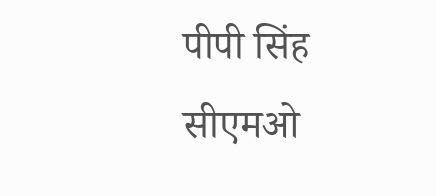पीपी सिंह सीएमओ